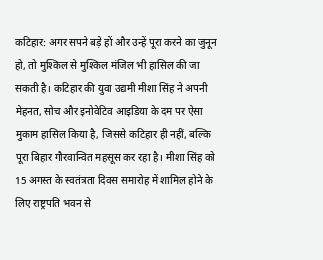कटिहार: अगर सपने बड़े हों और उन्हें पूरा करने का जुनून हो, तो मुश्किल से मुश्किल मंजिल भी हासिल की जा सकती है। कटिहार की युवा उद्यमी मीशा सिंह ने अपनी मेहनत, सोच और इनोवेटिव आइडिया के दम पर ऐसा मुकाम हासिल किया है, जिससे कटिहार ही नहीं, बल्कि पूरा बिहार गौरवान्वित महसूस कर रहा है। मीशा सिंह को 15 अगस्त के स्वतंत्रता दिवस समारोह में शामिल होने के लिए राष्ट्रपति भवन से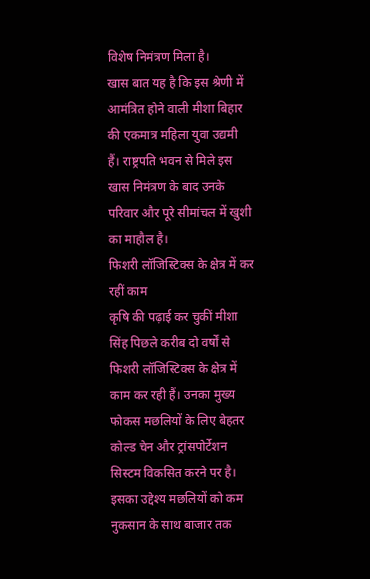विशेष निमंत्रण मिला है।
खास बात यह है कि इस श्रेणी में आमंत्रित होने वाली मीशा बिहार की एकमात्र महिला युवा उद्यमी हैं। राष्ट्रपति भवन से मिले इस खास निमंत्रण के बाद उनके परिवार और पूरे सीमांचल में खुशी का माहौल है।
फिशरी लॉजिस्टिक्स के क्षेत्र में कर रहीं काम
कृषि की पढ़ाई कर चुकीं मीशा सिंह पिछले करीब दो वर्षों से फिशरी लॉजिस्टिक्स के क्षेत्र में काम कर रही हैं। उनका मुख्य फोकस मछलियों के लिए बेहतर कोल्ड चेन और ट्रांसपोर्टेशन सिस्टम विकसित करने पर है। इसका उद्देश्य मछलियों को कम नुकसान के साथ बाजार तक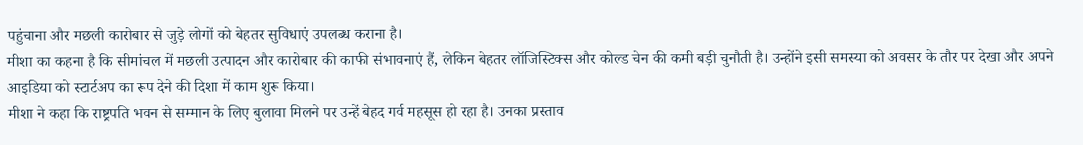पहुंचाना और मछली कारोबार से जुड़े लोगों को बेहतर सुविधाएं उपलब्ध कराना है।
मीशा का कहना है कि सीमांचल में मछली उत्पादन और कारोबार की काफी संभावनाएं हैं, लेकिन बेहतर लॉजिस्टिक्स और कोल्ड चेन की कमी बड़ी चुनौती है। उन्होंने इसी समस्या को अवसर के तौर पर देखा और अपने आइडिया को स्टार्टअप का रूप देने की दिशा में काम शुरू किया।
मीशा ने कहा कि राष्ट्रपति भवन से सम्मान के लिए बुलावा मिलने पर उन्हें बेहद गर्व महसूस हो रहा है। उनका प्रस्ताव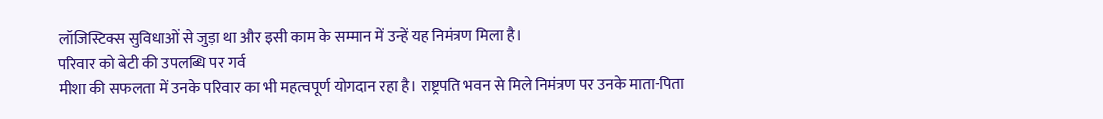लॉजिस्टिक्स सुविधाओं से जुड़ा था और इसी काम के सम्मान में उन्हें यह निमंत्रण मिला है।
परिवार को बेटी की उपलब्धि पर गर्व
मीशा की सफलता में उनके परिवार का भी महत्वपूर्ण योगदान रहा है। राष्ट्रपति भवन से मिले निमंत्रण पर उनके माता-पिता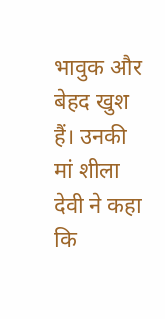भावुक और बेहद खुश हैं। उनकी मां शीला देवी ने कहा कि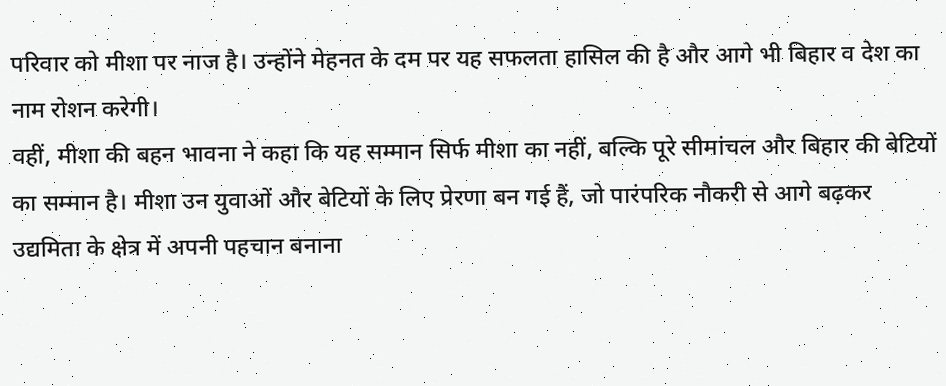परिवार को मीशा पर नाज है। उन्होंने मेहनत के दम पर यह सफलता हासिल की है और आगे भी बिहार व देश का नाम रोशन करेगी।
वहीं, मीशा की बहन भावना ने कहा कि यह सम्मान सिर्फ मीशा का नहीं, बल्कि पूरे सीमांचल और बिहार की बेटियों का सम्मान है। मीशा उन युवाओं और बेटियों के लिए प्रेरणा बन गई हैं, जो पारंपरिक नौकरी से आगे बढ़कर उद्यमिता के क्षेत्र में अपनी पहचान बनाना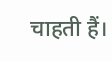चाहती हैं।